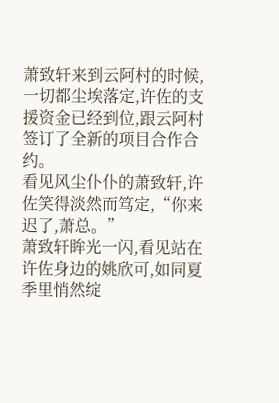萧致轩来到云阿村的时候,一切都尘埃落定,许佐的支援资金已经到位,跟云阿村签订了全新的项目合作合约。
看见风尘仆仆的萧致轩,许佐笑得淡然而笃定,“你来迟了,萧总。”
萧致轩眸光一闪,看见站在许佐身边的姚欣可,如同夏季里悄然绽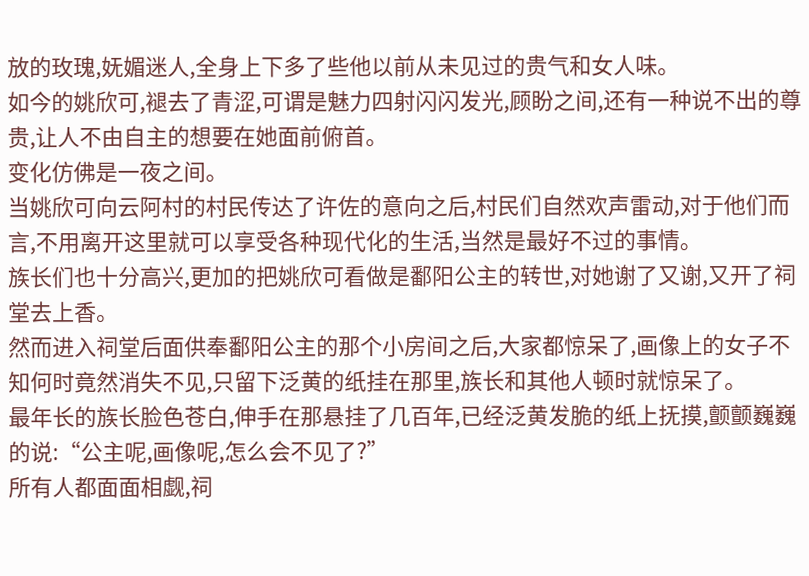放的玫瑰,妩媚迷人,全身上下多了些他以前从未见过的贵气和女人味。
如今的姚欣可,褪去了青涩,可谓是魅力四射闪闪发光,顾盼之间,还有一种说不出的尊贵,让人不由自主的想要在她面前俯首。
变化仿佛是一夜之间。
当姚欣可向云阿村的村民传达了许佐的意向之后,村民们自然欢声雷动,对于他们而言,不用离开这里就可以享受各种现代化的生活,当然是最好不过的事情。
族长们也十分高兴,更加的把姚欣可看做是鄱阳公主的转世,对她谢了又谢,又开了祠堂去上香。
然而进入祠堂后面供奉鄱阳公主的那个小房间之后,大家都惊呆了,画像上的女子不知何时竟然消失不见,只留下泛黄的纸挂在那里,族长和其他人顿时就惊呆了。
最年长的族长脸色苍白,伸手在那悬挂了几百年,已经泛黄发脆的纸上抚摸,颤颤巍巍的说:“公主呢,画像呢,怎么会不见了?”
所有人都面面相觑,祠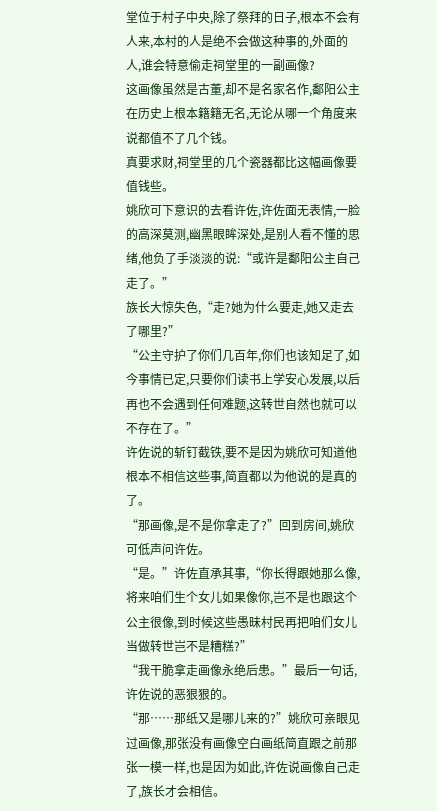堂位于村子中央,除了祭拜的日子,根本不会有人来,本村的人是绝不会做这种事的,外面的人,谁会特意偷走祠堂里的一副画像?
这画像虽然是古董,却不是名家名作,鄱阳公主在历史上根本籍籍无名,无论从哪一个角度来说都值不了几个钱。
真要求财,祠堂里的几个瓷器都比这幅画像要值钱些。
姚欣可下意识的去看许佐,许佐面无表情,一脸的高深莫测,幽黑眼眸深处,是别人看不懂的思绪,他负了手淡淡的说:“或许是鄱阳公主自己走了。”
族长大惊失色,“走?她为什么要走,她又走去了哪里?”
“公主守护了你们几百年,你们也该知足了,如今事情已定,只要你们读书上学安心发展,以后再也不会遇到任何难题,这转世自然也就可以不存在了。”
许佐说的斩钉截铁,要不是因为姚欣可知道他根本不相信这些事,简直都以为他说的是真的了。
“那画像,是不是你拿走了?”回到房间,姚欣可低声问许佐。
“是。”许佐直承其事,“你长得跟她那么像,将来咱们生个女儿如果像你,岂不是也跟这个公主很像,到时候这些愚昧村民再把咱们女儿当做转世岂不是糟糕?”
“我干脆拿走画像永绝后患。”最后一句话,许佐说的恶狠狠的。
“那……那纸又是哪儿来的?”姚欣可亲眼见过画像,那张没有画像空白画纸简直跟之前那张一模一样,也是因为如此,许佐说画像自己走了,族长才会相信。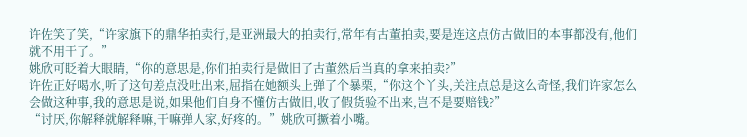许佐笑了笑,“许家旗下的鼎华拍卖行,是亚洲最大的拍卖行,常年有古董拍卖,要是连这点仿古做旧的本事都没有,他们就不用干了。”
姚欣可眨着大眼睛,“你的意思是,你们拍卖行是做旧了古董然后当真的拿来拍卖?”
许佐正好喝水,听了这句差点没吐出来,屈指在她额头上弹了个暴栗,“你这个丫头,关注点总是这么奇怪,我们许家怎么会做这种事,我的意思是说,如果他们自身不懂仿古做旧,收了假货验不出来,岂不是要赔钱?”
“讨厌,你解释就解释嘛,干嘛弹人家,好疼的。”姚欣可撅着小嘴。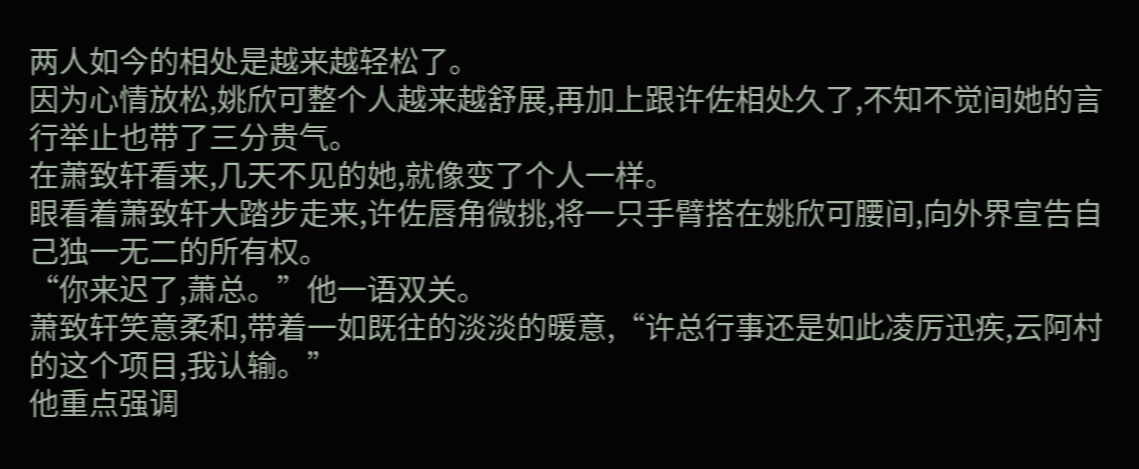两人如今的相处是越来越轻松了。
因为心情放松,姚欣可整个人越来越舒展,再加上跟许佐相处久了,不知不觉间她的言行举止也带了三分贵气。
在萧致轩看来,几天不见的她,就像变了个人一样。
眼看着萧致轩大踏步走来,许佐唇角微挑,将一只手臂搭在姚欣可腰间,向外界宣告自己独一无二的所有权。
“你来迟了,萧总。”他一语双关。
萧致轩笑意柔和,带着一如既往的淡淡的暖意,“许总行事还是如此凌厉迅疾,云阿村的这个项目,我认输。”
他重点强调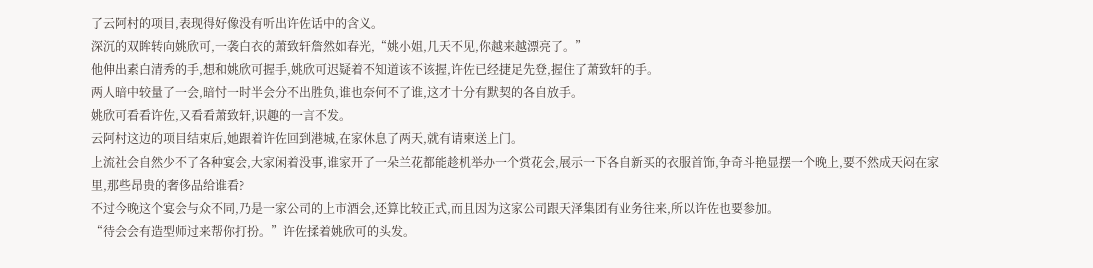了云阿村的项目,表现得好像没有听出许佐话中的含义。
深沉的双眸转向姚欣可,一袭白衣的萧致轩詹然如春光,“姚小姐,几天不见,你越来越漂亮了。”
他伸出素白清秀的手,想和姚欣可握手,姚欣可迟疑着不知道该不该握,许佐已经捷足先登,握住了萧致轩的手。
两人暗中较量了一会,暗忖一时半会分不出胜负,谁也奈何不了谁,这才十分有默契的各自放手。
姚欣可看看许佐,又看看萧致轩,识趣的一言不发。
云阿村这边的项目结束后,她跟着许佐回到港城,在家休息了两天,就有请柬送上门。
上流社会自然少不了各种宴会,大家闲着没事,谁家开了一朵兰花都能趁机举办一个赏花会,展示一下各自新买的衣服首饰,争奇斗艳显摆一个晚上,要不然成天闷在家里,那些昂贵的奢侈品给谁看?
不过今晚这个宴会与众不同,乃是一家公司的上市酒会,还算比较正式,而且因为这家公司跟天泽集团有业务往来,所以许佐也要参加。
“待会会有造型师过来帮你打扮。”许佐揉着姚欣可的头发。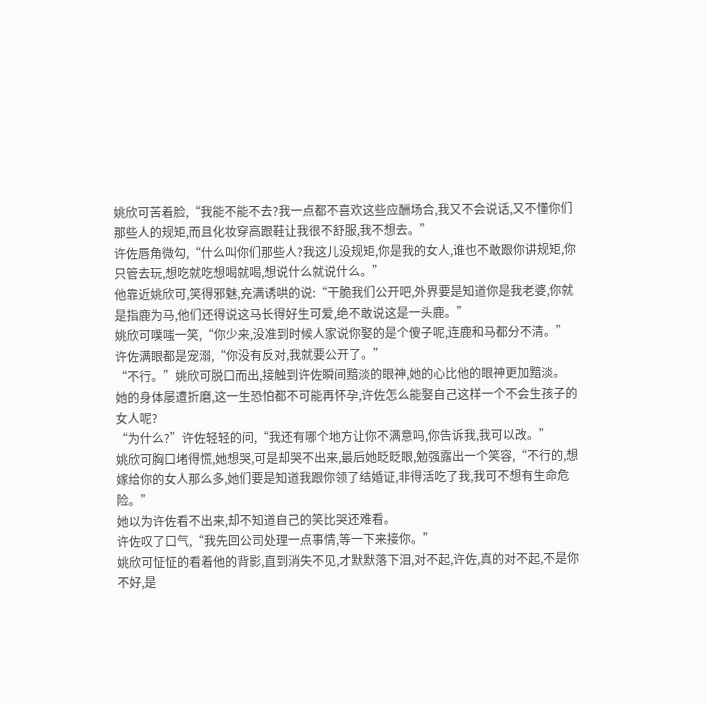姚欣可苦着脸,“我能不能不去?我一点都不喜欢这些应酬场合,我又不会说话,又不懂你们那些人的规矩,而且化妆穿高跟鞋让我很不舒服,我不想去。”
许佐唇角微勾,“什么叫你们那些人?我这儿没规矩,你是我的女人,谁也不敢跟你讲规矩,你只管去玩,想吃就吃想喝就喝,想说什么就说什么。”
他靠近姚欣可,笑得邪魅,充满诱哄的说:“干脆我们公开吧,外界要是知道你是我老婆,你就是指鹿为马,他们还得说这马长得好生可爱,绝不敢说这是一头鹿。”
姚欣可噗嗤一笑,“你少来,没准到时候人家说你娶的是个傻子呢,连鹿和马都分不清。”
许佐满眼都是宠溺,“你没有反对,我就要公开了。”
“不行。”姚欣可脱口而出,接触到许佐瞬间黯淡的眼神,她的心比他的眼神更加黯淡。
她的身体屡遭折磨,这一生恐怕都不可能再怀孕,许佐怎么能娶自己这样一个不会生孩子的女人呢?
“为什么?”许佐轻轻的问,“我还有哪个地方让你不满意吗,你告诉我,我可以改。”
姚欣可胸口堵得慌,她想哭,可是却哭不出来,最后她眨眨眼,勉强露出一个笑容,“不行的,想嫁给你的女人那么多,她们要是知道我跟你领了结婚证,非得活吃了我,我可不想有生命危险。”
她以为许佐看不出来,却不知道自己的笑比哭还难看。
许佐叹了口气,“我先回公司处理一点事情,等一下来接你。”
姚欣可怔怔的看着他的背影,直到消失不见,才默默落下泪,对不起,许佐,真的对不起,不是你不好,是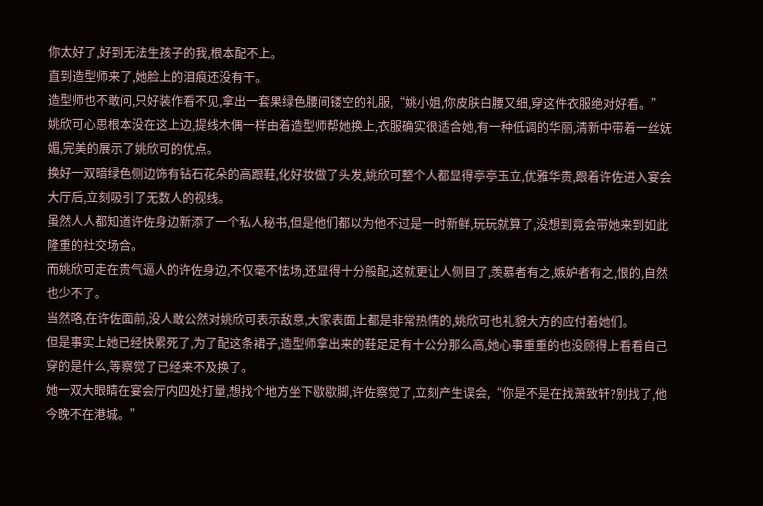你太好了,好到无法生孩子的我,根本配不上。
直到造型师来了,她脸上的泪痕还没有干。
造型师也不敢问,只好装作看不见,拿出一套果绿色腰间镂空的礼服,“姚小姐,你皮肤白腰又细,穿这件衣服绝对好看。”
姚欣可心思根本没在这上边,提线木偶一样由着造型师帮她换上,衣服确实很适合她,有一种低调的华丽,清新中带着一丝妩媚,完美的展示了姚欣可的优点。
换好一双暗绿色侧边饰有钻石花朵的高跟鞋,化好妆做了头发,姚欣可整个人都显得亭亭玉立,优雅华贵,跟着许佐进入宴会大厅后,立刻吸引了无数人的视线。
虽然人人都知道许佐身边新添了一个私人秘书,但是他们都以为他不过是一时新鲜,玩玩就算了,没想到竟会带她来到如此隆重的社交场合。
而姚欣可走在贵气逼人的许佐身边,不仅毫不怯场,还显得十分般配,这就更让人侧目了,羡慕者有之,嫉妒者有之,恨的,自然也少不了。
当然咯,在许佐面前,没人敢公然对姚欣可表示敌意,大家表面上都是非常热情的,姚欣可也礼貌大方的应付着她们。
但是事实上她已经快累死了,为了配这条裙子,造型师拿出来的鞋足足有十公分那么高,她心事重重的也没顾得上看看自己穿的是什么,等察觉了已经来不及换了。
她一双大眼睛在宴会厅内四处打量,想找个地方坐下歇歇脚,许佐察觉了,立刻产生误会,“你是不是在找萧致轩?别找了,他今晚不在港城。”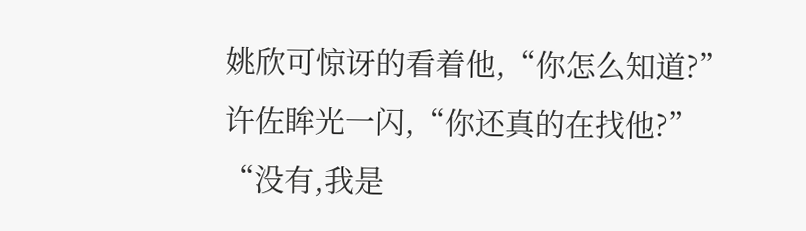姚欣可惊讶的看着他,“你怎么知道?”
许佐眸光一闪,“你还真的在找他?”
“没有,我是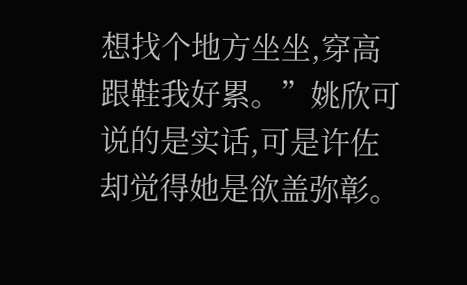想找个地方坐坐,穿高跟鞋我好累。”姚欣可说的是实话,可是许佐却觉得她是欲盖弥彰。